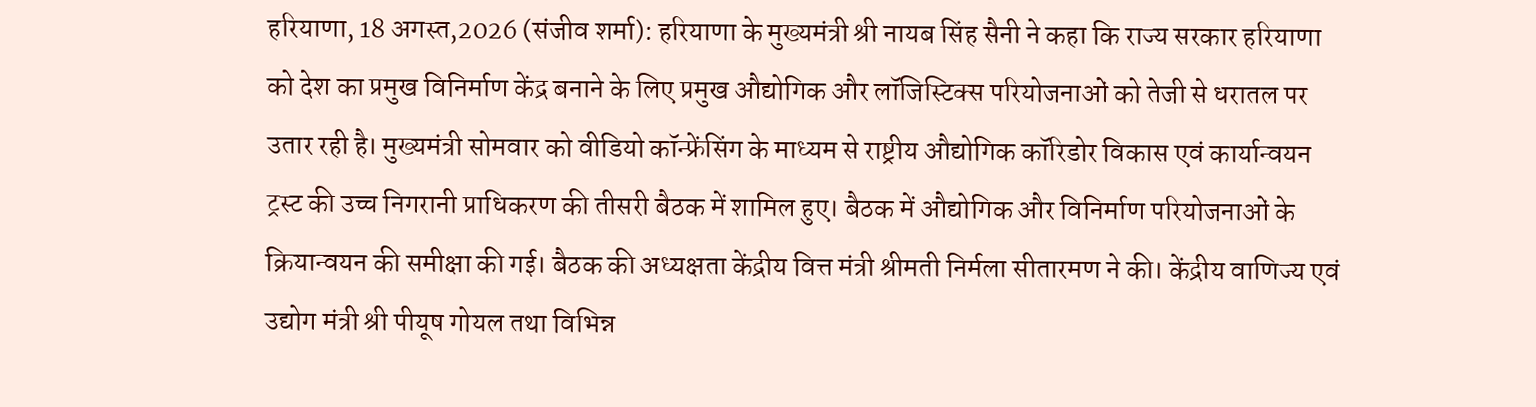हरियाणा, 18 अगस्त,2026 (संजीव शर्मा): हरियाणा के मुख्यमंत्री श्री नायब सिंह सैनी ने कहा कि राज्य सरकार हरियाणा को देश का प्रमुख विनिर्माण केंद्र बनाने के लिए प्रमुख औद्योगिक और लॉजिस्टिक्स परियोजनाओं को तेजी से धरातल पर उतार रही है। मुख्यमंत्री सोमवार को वीडियो कॉन्फ्रेंसिंग के माध्यम से राष्ट्रीय औद्योगिक कॉरिडोर विकास एवं कार्यान्वयन ट्रस्ट की उच्च निगरानी प्राधिकरण की तीसरी बैठक में शामिल हुए। बैठक में औद्योगिक और विनिर्माण परियोजनाओं के क्रियान्वयन की समीक्षा की गई। बैठक की अध्यक्षता केंद्रीय वित्त मंत्री श्रीमती निर्मला सीतारमण ने की। केंद्रीय वाणिज्य एवं उद्योग मंत्री श्री पीयूष गोयल तथा विभिन्न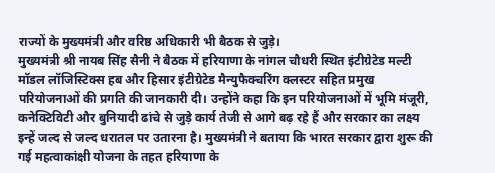राज्यों के मुख्यमंत्री और वरिष्ठ अधिकारी भी बैठक से जुड़े।
मुख्यमंत्री श्री नायब सिंह सैनी ने बैठक में हरियाणा के नांगल चौधरी स्थित इंटीग्रेटेड मल्टी मॉडल लॉजिस्टिक्स हब और हिसार इंटीग्रेटेड मैन्युफैक्चरिंग क्लस्टर सहित प्रमुख परियोजनाओं की प्रगति की जानकारी दी। उन्होंने कहा कि इन परियोजनाओं में भूमि मंजूरी, कनेक्टिविटी और बुनियादी ढांचे से जुड़े कार्य तेजी से आगे बढ़ रहे हैं और सरकार का लक्ष्य इन्हें जल्द से जल्द धरातल पर उतारना है। मुख्यमंत्री ने बताया कि भारत सरकार द्वारा शुरू की गई महत्वाकांक्षी योजना के तहत हरियाणा के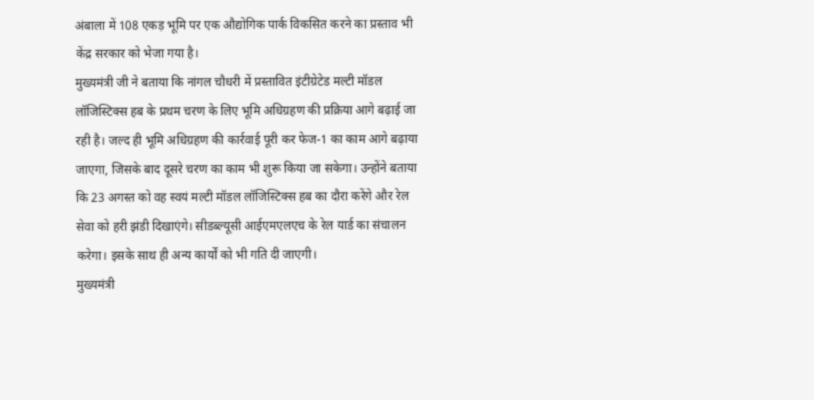अंबाला में 108 एकड़ भूमि पर एक औद्योगिक पार्क विकसित करने का प्रस्ताव भी केंद्र सरकार को भेजा गया है।
मुख्यमंत्री जी ने बताया कि नांगल चौधरी में प्रस्तावित इंटीग्रेटेड मल्टी मॉडल लॉजिस्टिक्स हब के प्रथम चरण के लिए भूमि अधिग्रहण की प्रक्रिया आगे बढ़ाई जा रही है। जल्द ही भूमि अधिग्रहण की कार्रवाई पूरी कर फेज-1 का काम आगे बढ़ाया जाएगा, जिसके बाद दूसरे चरण का काम भी शुरू किया जा सकेगा। उन्होंने बताया कि 23 अगस्त को वह स्वयं मल्टी मॉडल लॉजिस्टिक्स हब का दौरा करेंगे और रेल सेवा को हरी झंडी दिखाएंगे। सीडब्ल्यूसी आईएमएलएच के रेल यार्ड का संचालन करेगा। इसके साथ ही अन्य कार्यों को भी गति दी जाएगी।
मुख्यमंत्री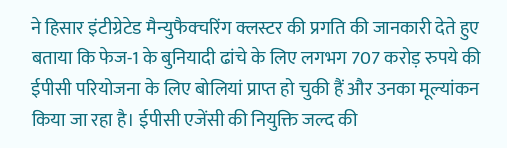ने हिसार इंटीग्रेटेड मैन्युफैक्चरिंग क्लस्टर की प्रगति की जानकारी देते हुए बताया कि फेज-1 के बुनियादी ढांचे के लिए लगभग 707 करोड़ रुपये की ईपीसी परियोजना के लिए बोलियां प्राप्त हो चुकी हैं और उनका मूल्यांकन किया जा रहा है। ईपीसी एजेंसी की नियुक्ति जल्द की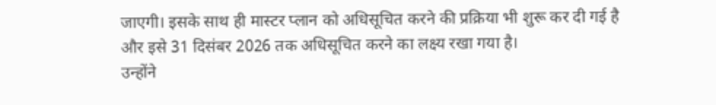जाएगी। इसके साथ ही मास्टर प्लान को अधिसूचित करने की प्रक्रिया भी शुरू कर दी गई है और इसे 31 दिसंबर 2026 तक अधिसूचित करने का लक्ष्य रखा गया है।
उन्होंने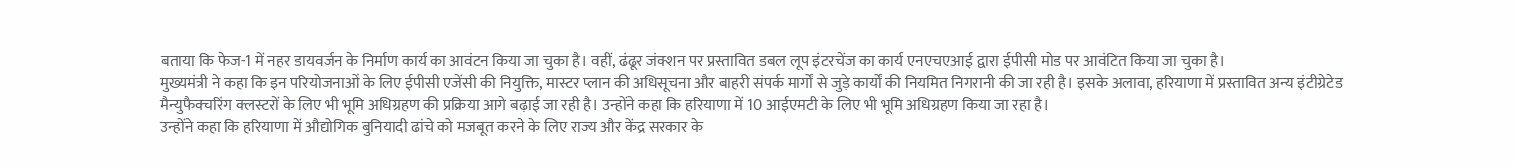बताया कि फेज-1 में नहर डायवर्जन के निर्माण कार्य का आवंटन किया जा चुका है। वहीं, ढंढूर जंक्शन पर प्रस्तावित डबल लूप इंटरचेंज का कार्य एनएचएआई द्वारा ईपीसी मोड पर आवंटित किया जा चुका है।
मुख्यमंत्री ने कहा कि इन परियोजनाओं के लिए ईपीसी एजेंसी की नियुक्ति, मास्टर प्लान की अधिसूचना और बाहरी संपर्क मार्गों से जुड़े कार्यों की नियमित निगरानी की जा रही है। इसके अलावा, हरियाणा में प्रस्तावित अन्य इंटीग्रेटेड मैन्युफैक्चरिंग क्लस्टरों के लिए भी भूमि अधिग्रहण की प्रक्रिया आगे बढ़ाई जा रही है। उन्होंने कहा कि हरियाणा में 10 आईएमटी के लिए भी भूमि अधिग्रहण किया जा रहा है।
उन्होंने कहा कि हरियाणा में औद्योगिक बुनियादी ढांचे को मजबूत करने के लिए राज्य और केंद्र सरकार के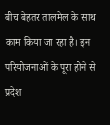बीच बेहतर तालमेल के साथ काम किया जा रहा है। इन परियोजनाओं के पूरा होने से प्रदेश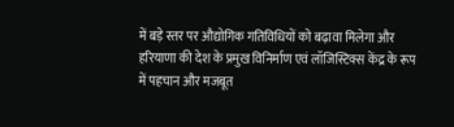में बड़े स्तर पर औद्योगिक गतिविधियों को बढ़ावा मिलेगा और हरियाणा की देश के प्रमुख विनिर्माण एवं लॉजिस्टिक्स केंद्र के रूप में पहचान और मजबूत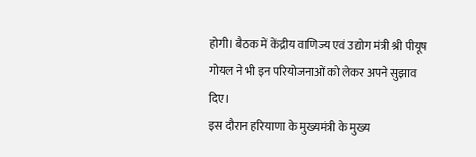होगी। बैठक में केंद्रीय वाणिज्य एवं उद्योग मंत्री श्री पीयूष गोयल ने भी इन परियोजनाओं को लेकर अपने सुझाव दिए।
इस दौरान हरियाणा के मुख्यमंत्री के मुख्य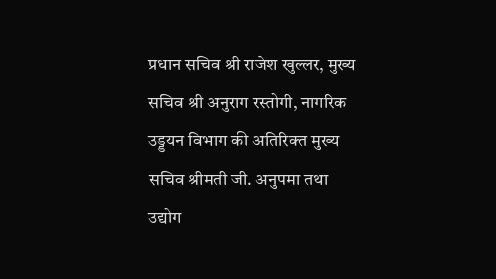प्रधान सचिव श्री राजेश खुल्लर, मुख्य सचिव श्री अनुराग रस्तोगी, नागरिक उड्डयन विभाग की अतिरिक्त मुख्य सचिव श्रीमती जी. अनुपमा तथा उद्योग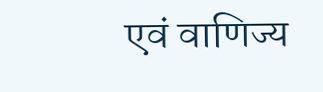एवं वाणिज्य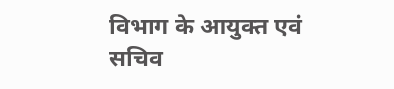विभाग के आयुक्त एवं सचिव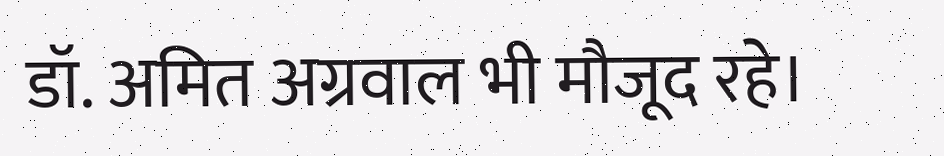डॉ. अमित अग्रवाल भी मौजूद रहे।